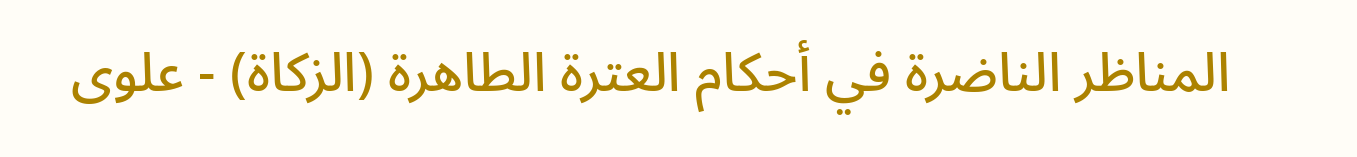المناظر الناضرة في أحکام العترة الطاهرة (الزکاة) - علوی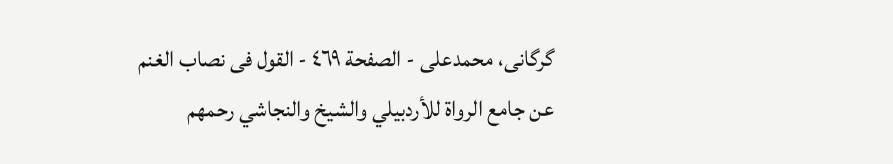گرگانی، محمدعلی - الصفحة ٤٦٩ - القول فی نصاب الغنم
عن جامع الرواة للأردبيلي والشيخ والنجاشي رحمهم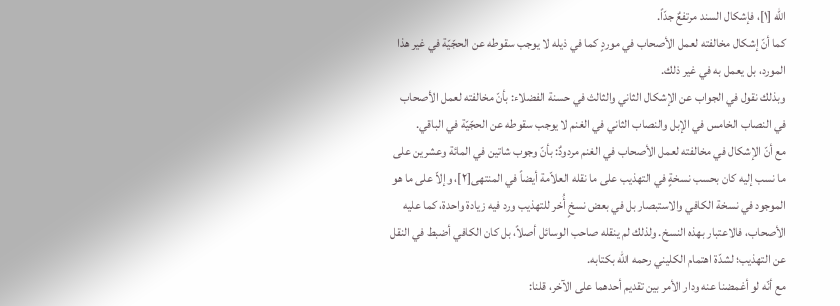الله [١]، فإشكال السند مرتفعٌ جدّاً.
كما أنّ إشكال مخالفته لعمل الأصحاب في موردٍ كما في ذيله لا يوجب سقوطه عن الحجّيّة في غير هذا المورد، بل يعمل به في غير ذلك.
وبذلك نقول في الجواب عن الإشكال الثاني والثالث في حسنة الفضلاء: بأنّ مخالفته لعمل الأصحاب في النصاب الخامس في الإبل والنصاب الثاني في الغنم لا يوجب سقوطه عن الحجّيّة في الباقي.
مع أنّ الإشكال في مخالفته لعمل الأصحاب في الغنم مردودٌ: بأنّ وجوب شاتين في المائة وعشرين على ما نسب إليه كان بحسب نسخةٍ في التهذيب على ما نقله العلاّمة أيضاً في المنتهى[٢]، وإلاّ على ما هو الموجود في نسخة الكافي والاستبصار بل في بعض نسخٍ أُخر للتهذيب ورد فيه زيادة واحدة، كما عليه الأصحاب، فالاعتبار بهذه النسخ. ولذلك لم ينقله صاحب الوسائل أصلاً، بل كان الكافي أضبط في النقل عن التهذيب؛ لشدّة اهتمام الكليني رحمه الله بكتابه.
مع أنّه لو أغمضنا عنه ودار الأمر بين تقديم أحدهما على الآخر، قلنا: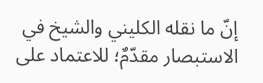إنّ ما نقله الكليني والشيخ في الاستبصار مقدّمٌ؛ للاعتماد على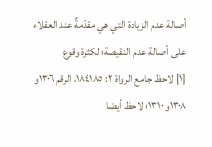أصالة عدم الزيادة التي هي مقدّمةٌ عند العقلاء على أصالة عدم النقيصة؛ لكثرة وقوع
[١] لاحظ جامع الرواة ٢: ١٨٤١٨٥، الرقم ١٣٠٦و ١٣٠٨و ١٣١٠؛ لاحظ أيضا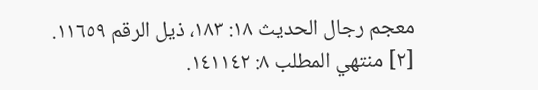معجم رجال الحديث ١٨: ١٨٣، ذيل الرقم ١١٦٥٩.
[٢] منتهي المطلب ٨: ١٤١١٤٢.